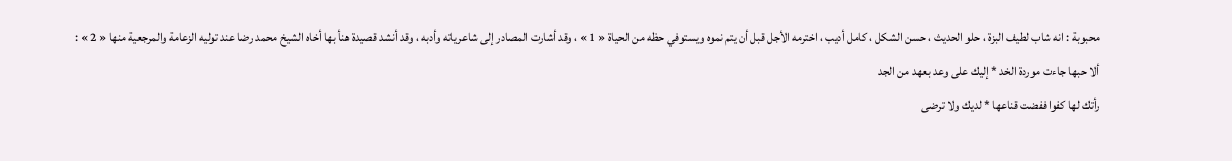محبوبة : انه شاب لطيف البزة ، حلو الحديث ، حسن الشكل ، كامل أديب ، اخترمه الأجل قبل أن يتم نموه ويستوفي حظه من الحياة « 1 » ، وقد أشارت المصادر إلى شاعرياته وأدبه ، وقد أنشد قصيدة هنأ بها أخاه الشيخ محمد رضا عند توليه الزعامة والمرجعية منها « 2 » :
ألا حبها جاءت موردة الخد * إليك على وعد بعهد من الجد
رأتك لها كفوا ففضت قناعها * لديك ولا ترضى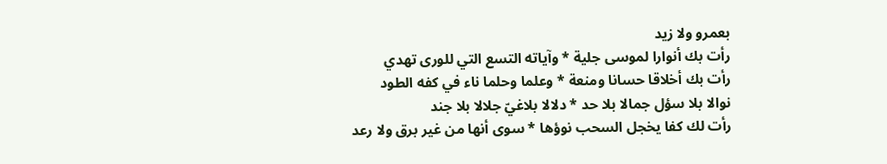بعمرو ولا زيد
رأت بك أنوارا لموسى جلية * وآياته التسع التي للورى تهدي
رأت بك أخلاقا حسانا ومنعة * وعلما وحلما ناء في كفه الطود
نوالا بلا سؤل جمالا بلا حد * دلالا بلاغيّ جلالا بلا جند
رأت لك كفا يخجل السحب نوؤها * سوى أنها من غير برق ولا رعد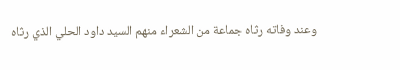وعند وفاته رثاه جماعة من الشعراء منهم السيد داود الحلي الذي رثاه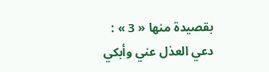بقصيدة منها « 3 » :
دعي العذل عني وأبكي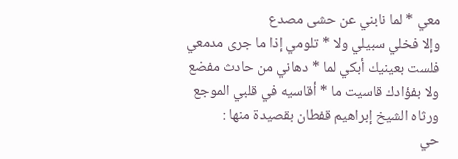معي * لما نابني عن حشى مصدع
وإلا فخلي سبيلي ولا * تلومي إذا ما جرى مدمعي
فلست بعينيك أبكي لما * دهاني من حادث مفضع
ولا بفؤادك قاسيت ما * أقاسيه في قلبي الموجع
ورثاه الشيخ إبراهيم قفطان بقصيدة منها :
حي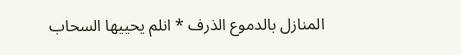المنازل بالدموع الذرف * انلم يحييها السحاب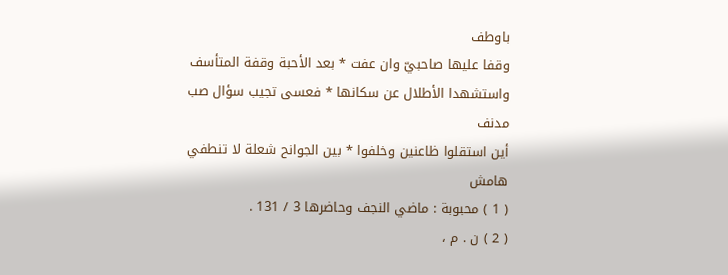باوطف
وقفا عليها صاحبيّ وان عفت * بعد الأحبة وقفة المتأسف
واستشهدا الأطلال عن سكانها * فعسى تجيب سؤال صب مدنف
أين استقلوا ظاعنين وخلفوا * بين الجوانح شعلة لا تنطفي
هامش
( 1 ) محبوبة : ماضي النجف وحاضرها 3 / 131 .
( 2 ) ن . م ،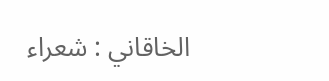الخاقاني : شعراء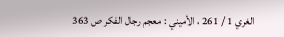الغري 1 / 261 ، الأميني : معجم رجال الفكر ص 363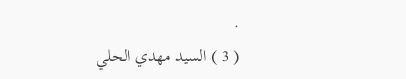.
( 3 ) السيد مهدي الحلي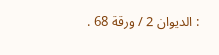: الديوان 2 / ورقة 68 .